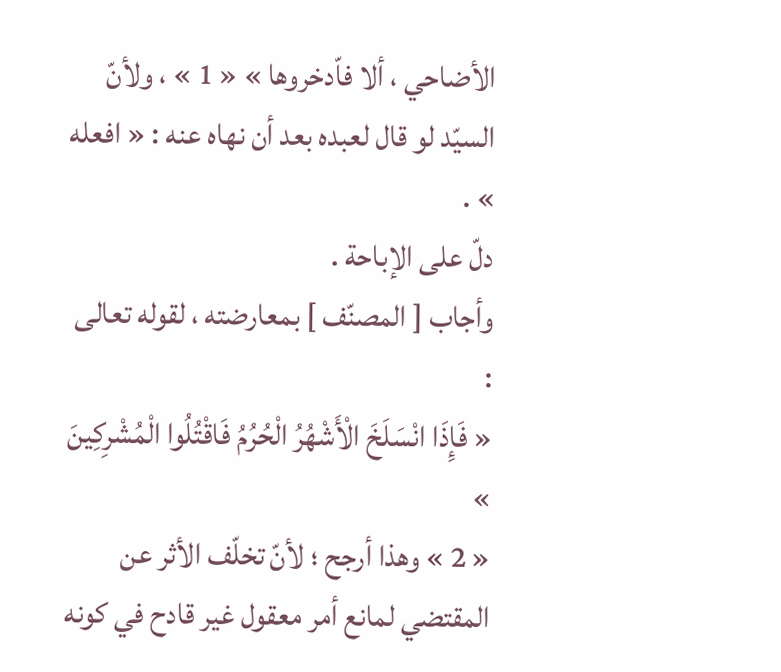الأضاحي ، ألا فاّدخروها » « 1 » ، ولأنّ السيّد لو قال لعبده بعد أن نهاه عنه : « افعله » .
دلّ على الإباحة .
وأجاب [ المصنّف ] بمعارضته ، لقوله تعالى :
« فَإِذَا انْسَلَخَ الْأَشْهُرُ الْحُرُمُ فَاقْتُلُوا الْمُشْرِكِينَ »
« 2 » وهذا أرجح ؛ لأنّ تخلّف الأثر عن المقتضي لمانع أمر معقول غير قادح في كونه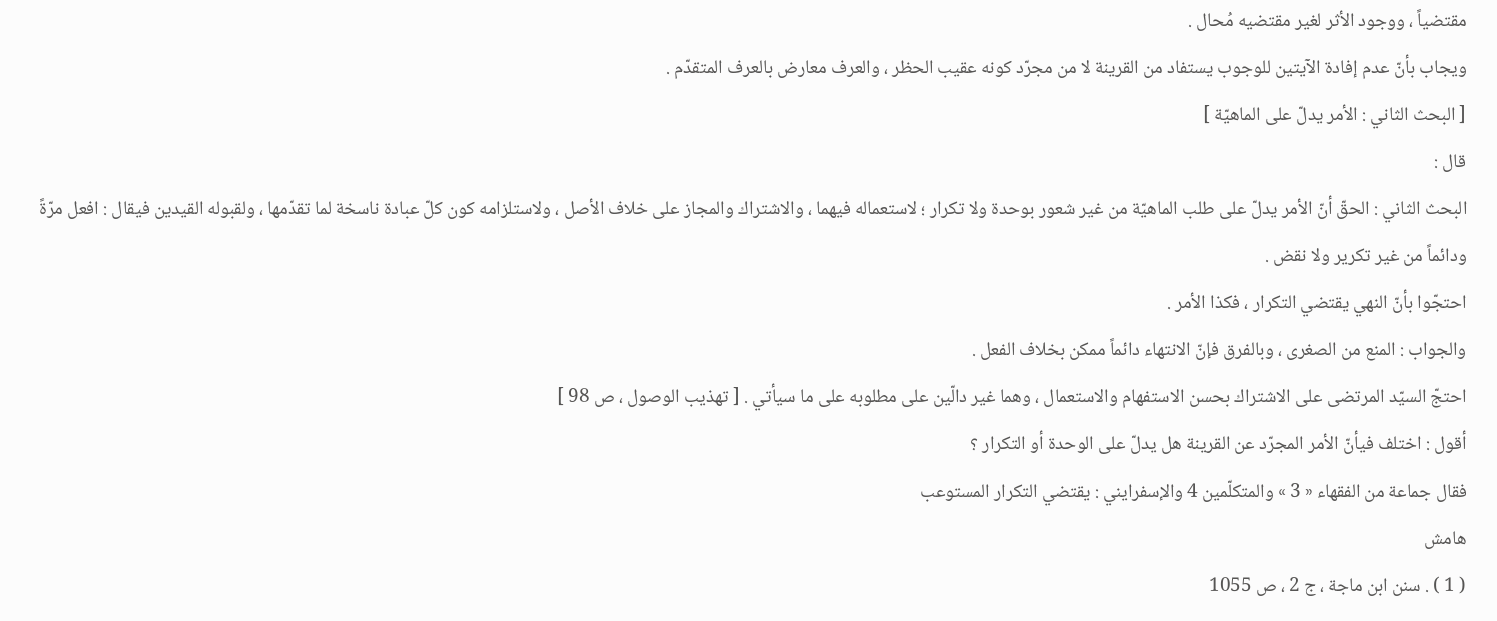مقتضياً ، ووجود الأثر لغير مقتضيه مُحال .
ويجاب بأنّ عدم إفادة الآيتين للوجوب يستفاد من القرينة لا من مجرّد كونه عقيب الحظر ، والعرف معارض بالعرف المتقدّم .
[ البحث الثاني : الأمر يدلّ على الماهيّة ]
قال :
البحث الثاني : الحقّ أنّ الأمر يدلّ على طلب الماهيّة من غير شعور بوحدة ولا تكرار ؛ لاستعماله فيهما ، والاشتراك والمجاز على خلاف الأصل ، ولاستلزامه كون كلّ عبادة ناسخة لما تقدّمها ، ولقبوله القيدين فيقال : افعل مرّةً ودائماً من غير تكرير ولا نقض .
احتجّوا بأنّ النهي يقتضي التكرار ، فكذا الأمر .
والجواب : المنع من الصغرى ، وبالفرق فإنّ الانتهاء دائماً ممكن بخلاف الفعل .
احتجّ السيّد المرتضى على الاشتراك بحسن الاستفهام والاستعمال ، وهما غير دالّين على مطلوبه على ما سيأتي . [ تهذيب الوصول ، ص 98 ]
أقول : اختلف فيأنّ الأمر المجرّد عن القرينة هل يدلّ على الوحدة أو التكرار ؟
فقال جماعة من الفقهاء « 3 » والمتكلّمين 4 والإسفرايني : يقتضي التكرار المستوعب
هامش
( 1 ) . سنن ابن ماجة ، ج 2 ، ص 1055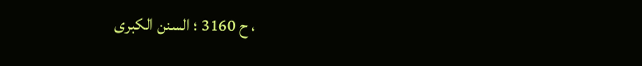، ح 3160 ؛ السنن الكبرى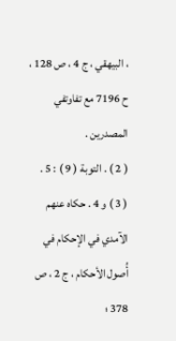، البيهقي ، ج 4 ، ص 128 ، ح 7196 مع تفاوتفي المصدرين .
( 2 ) . التوبة ( 9 ) : 5 .
( 3 ) و 4 . حكاه عنهم الآمدي في الإحكام في أُصول الأحكام ، ج 2 ، ص 378 ؛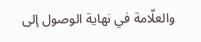والعلّامة في نهاية الوصول إلى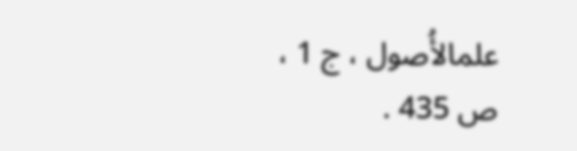علمالأُصول ، ج 1 ، ص 435 .